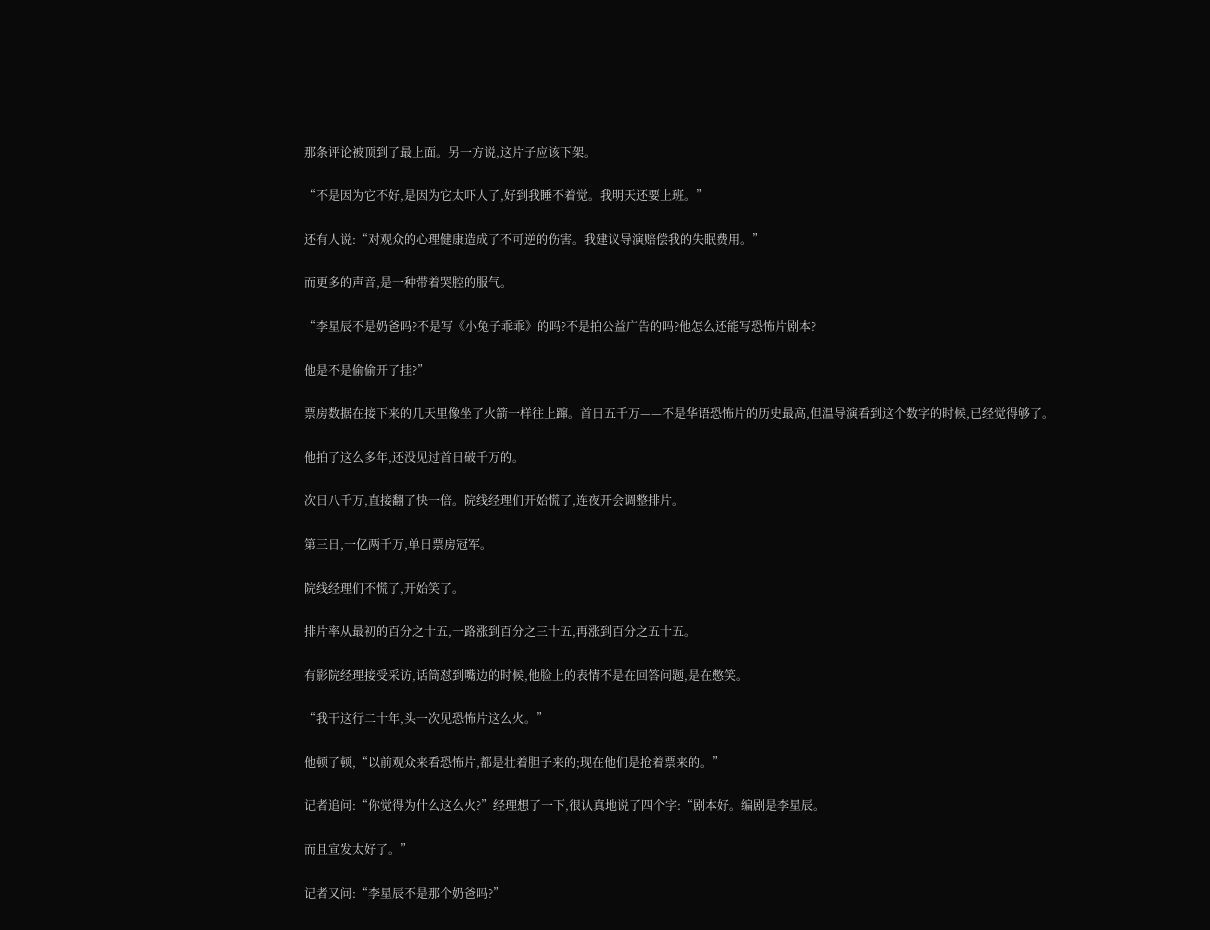那条评论被顶到了最上面。另一方说,这片子应该下架。

“不是因为它不好,是因为它太吓人了,好到我睡不着觉。我明天还要上班。”

还有人说:“对观众的心理健康造成了不可逆的伤害。我建议导演赔偿我的失眠费用。”

而更多的声音,是一种带着哭腔的服气。

“李星辰不是奶爸吗?不是写《小兔子乖乖》的吗?不是拍公益广告的吗?他怎么还能写恐怖片剧本?

他是不是偷偷开了挂?”

票房数据在接下来的几天里像坐了火箭一样往上蹿。首日五千万——不是华语恐怖片的历史最高,但温导演看到这个数字的时候,已经觉得够了。

他拍了这么多年,还没见过首日破千万的。

次日八千万,直接翻了快一倍。院线经理们开始慌了,连夜开会调整排片。

第三日,一亿两千万,单日票房冠军。

院线经理们不慌了,开始笑了。

排片率从最初的百分之十五,一路涨到百分之三十五,再涨到百分之五十五。

有影院经理接受采访,话筒怼到嘴边的时候,他脸上的表情不是在回答问题,是在憋笑。

“我干这行二十年,头一次见恐怖片这么火。”

他顿了顿,“以前观众来看恐怖片,都是壮着胆子来的;现在他们是抢着票来的。”

记者追问:“你觉得为什么这么火?”经理想了一下,很认真地说了四个字:“剧本好。编剧是李星辰。

而且宣发太好了。”

记者又问:“李星辰不是那个奶爸吗?”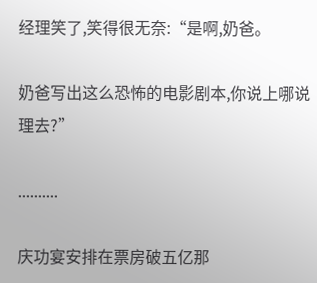经理笑了,笑得很无奈:“是啊,奶爸。

奶爸写出这么恐怖的电影剧本,你说上哪说理去?”

..........

庆功宴安排在票房破五亿那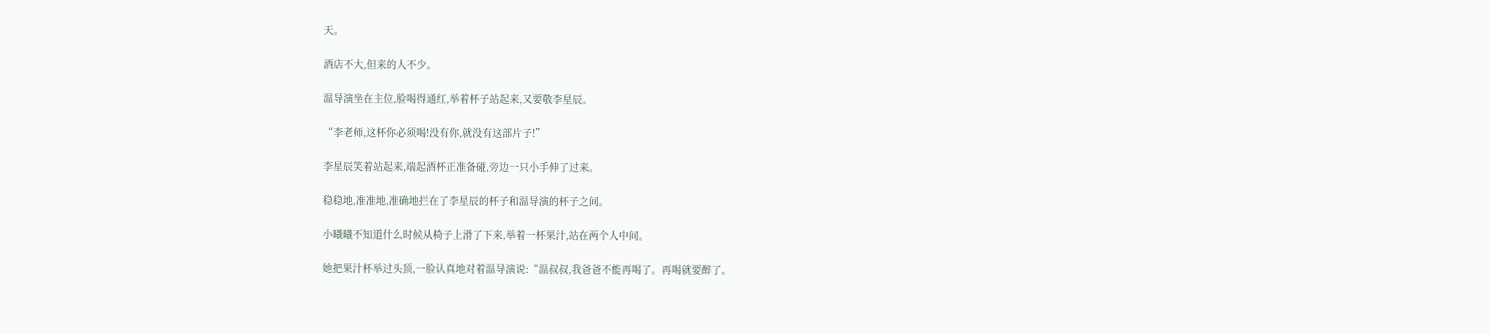天。

酒店不大,但来的人不少。

温导演坐在主位,脸喝得通红,举着杯子站起来,又要敬李星辰。

“李老师,这杯你必须喝!没有你,就没有这部片子!”

李星辰笑着站起来,端起酒杯正准备碰,旁边一只小手伸了过来。

稳稳地,准准地,准确地拦在了李星辰的杯子和温导演的杯子之间。

小曦曦不知道什么时候从椅子上滑了下来,举着一杯果汁,站在两个人中间。

她把果汁杯举过头顶,一脸认真地对着温导演说:“温叔叔,我爸爸不能再喝了。再喝就要醉了。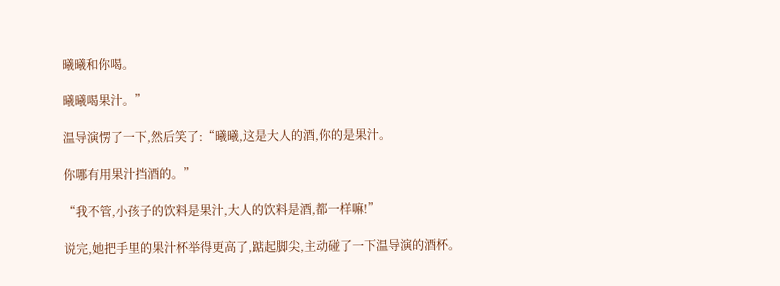曦曦和你喝。

曦曦喝果汁。”

温导演愣了一下,然后笑了:“曦曦,这是大人的酒,你的是果汁。

你哪有用果汁挡酒的。”

“我不管,小孩子的饮料是果汁,大人的饮料是酒,都一样嘛!”

说完,她把手里的果汁杯举得更高了,踮起脚尖,主动碰了一下温导演的酒杯。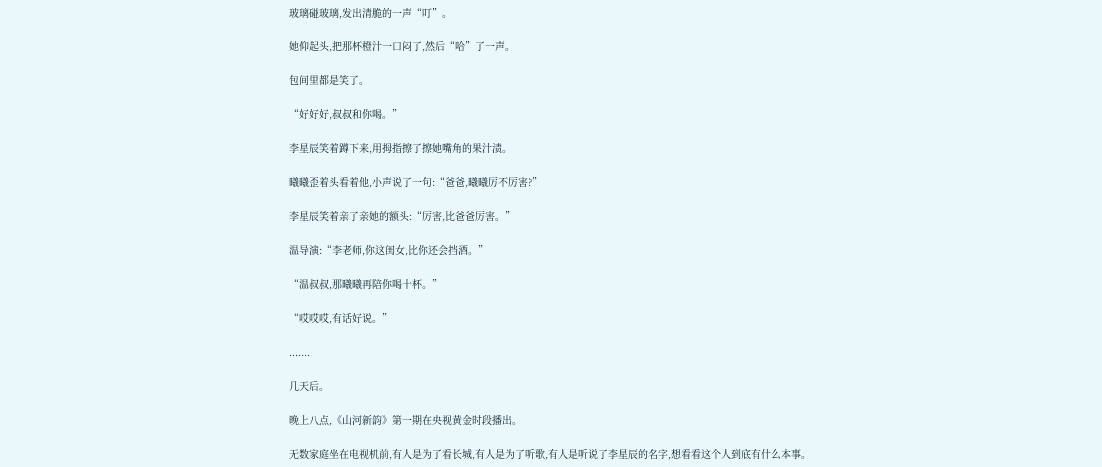玻璃碰玻璃,发出清脆的一声“叮”。

她仰起头,把那杯橙汁一口闷了,然后“哈”了一声。

包间里都是笑了。

“好好好,叔叔和你喝。”

李星辰笑着蹲下来,用拇指擦了擦她嘴角的果汁渍。

曦曦歪着头看着他,小声说了一句:“爸爸,曦曦厉不厉害?”

李星辰笑着亲了亲她的额头:“厉害,比爸爸厉害。”

温导演:“李老师,你这闺女,比你还会挡酒。”

“温叔叔,那曦曦再陪你喝十杯。”

“哎哎哎,有话好说。”

.......

几天后。

晚上八点,《山河新韵》第一期在央视黄金时段播出。

无数家庭坐在电视机前,有人是为了看长城,有人是为了听歌,有人是听说了李星辰的名字,想看看这个人到底有什么本事。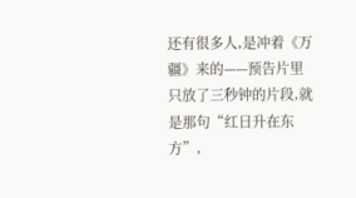还有很多人,是冲着《万疆》来的——预告片里只放了三秒钟的片段,就是那句“红日升在东方”,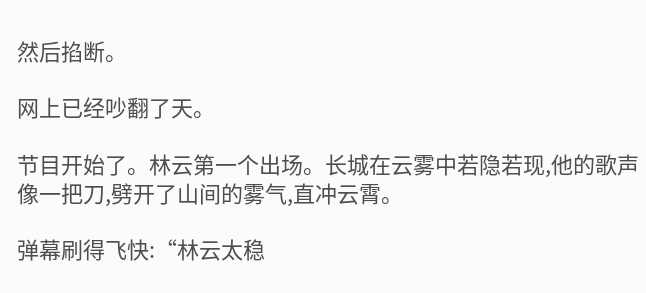然后掐断。

网上已经吵翻了天。

节目开始了。林云第一个出场。长城在云雾中若隐若现,他的歌声像一把刀,劈开了山间的雾气,直冲云霄。

弹幕刷得飞快:“林云太稳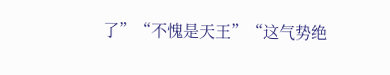了”“不愧是天王”“这气势绝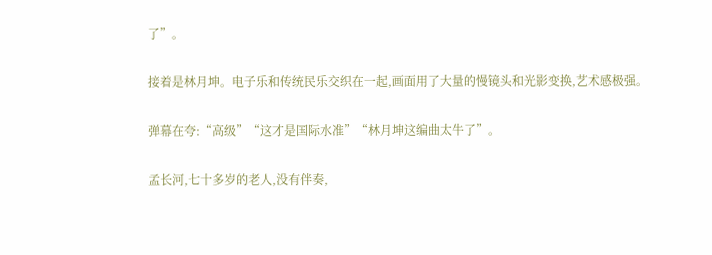了”。

接着是林月坤。电子乐和传统民乐交织在一起,画面用了大量的慢镜头和光影变换,艺术感极强。

弹幕在夸:“高级”“这才是国际水准”“林月坤这编曲太牛了”。

孟长河,七十多岁的老人,没有伴奏,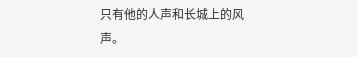只有他的人声和长城上的风声。